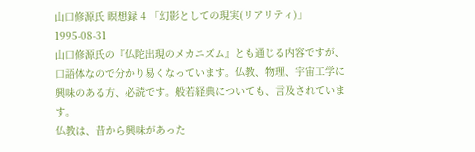山口修源氏 瞑想録 4 「幻影としての現実(リアリティ)」
1995-08-31
山口修源氏の『仏陀出現のメカニズム』とも通じる内容ですが、口語体なので分かり易くなっています。仏教、物理、宇宙工学に興味のある方、必読です。般若経典についても、言及されています。
仏教は、昔から興味があった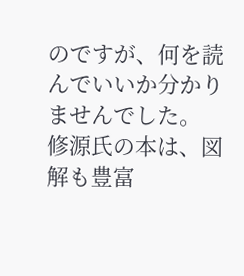のですが、何を読んでいいか分かりませんでした。
修源氏の本は、図解も豊富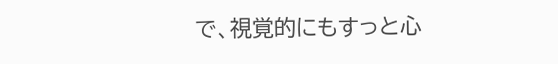で、視覚的にもすっと心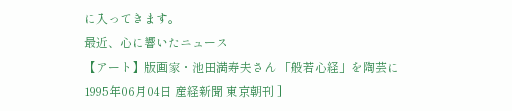に入ってきます。
最近、心に響いたニュース
【アート】版画家・池田満寿夫さん 「般若心経」を陶芸に
1995年06月04日 産経新聞 東京朝刊 ]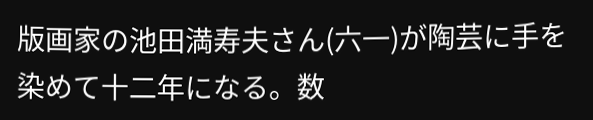版画家の池田満寿夫さん(六一)が陶芸に手を染めて十二年になる。数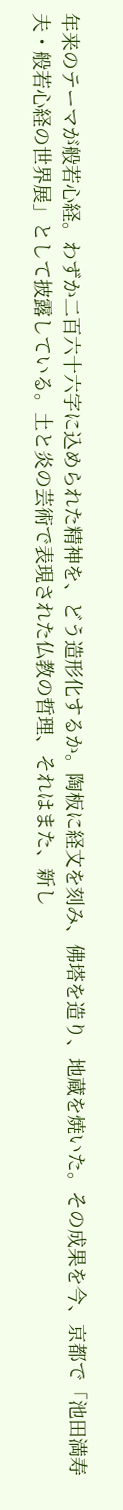年来のテーマが般若心経。わずか二百六十六字に込められた精神を、どう造形化するか。陶板に経文を刻み、佛塔を造り、地蔵を焼いた。その成果を今、京都で「池田満寿夫・般若心経の世界展」として披露している。土と炎の芸術で表現された仏教の哲理、それはまた、新し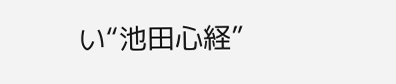い“池田心経”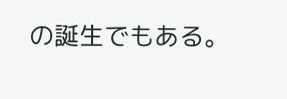の誕生でもある。